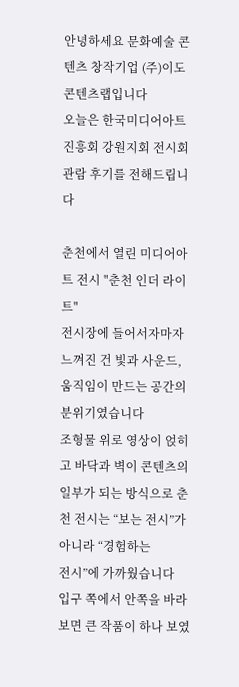안녕하세요 문화예술 콘텐츠 창작기업 (주)이도콘텐츠랩입니다
오늘은 한국미디어아트진흥회 강원지회 전시회 관람 후기를 전해드립니다

춘천에서 열린 미디어아트 전시 "춘천 인더 라이트"
전시장에 들어서자마자 느껴진 건 빛과 사운드, 움직임이 만드는 공간의 분위기였습니다
조형물 위로 영상이 얹히고 바닥과 벽이 콘텐츠의 일부가 되는 방식으로 춘천 전시는 “보는 전시”가 아니라 “경험하는
전시”에 가까웠습니다
입구 쪽에서 안쪽을 바라보면 큰 작품이 하나 보였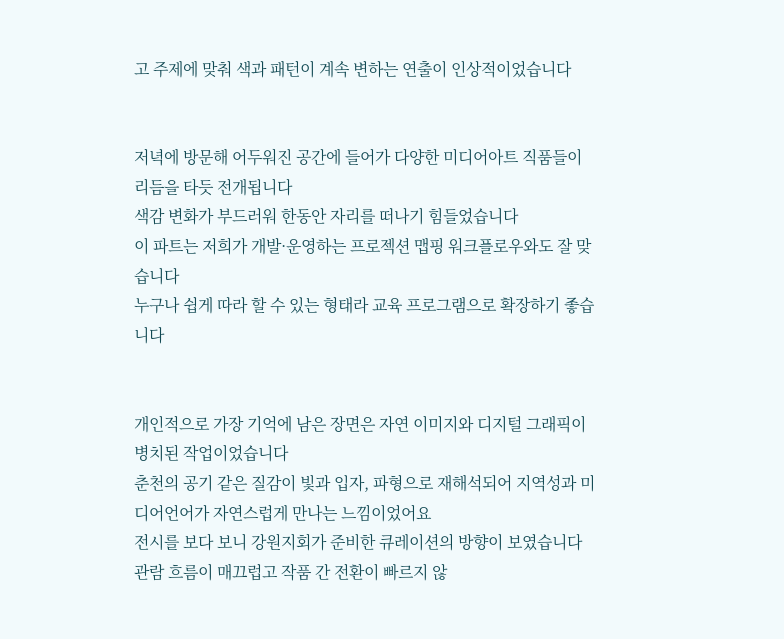고 주제에 맞춰 색과 패턴이 계속 변하는 연출이 인상적이었습니다


저녁에 방문해 어두워진 공간에 들어가 다양한 미디어아트 직품들이 리듬을 타듯 전개됩니다
색감 변화가 부드러워 한동안 자리를 떠나기 힘들었습니다
이 파트는 저희가 개발·운영하는 프로젝션 맵핑 워크플로우와도 잘 맞습니다
누구나 쉽게 따라 할 수 있는 형태라 교육 프로그램으로 확장하기 좋습니다


개인적으로 가장 기억에 남은 장면은 자연 이미지와 디지털 그래픽이 병치된 작업이었습니다
춘천의 공기 같은 질감이 빛과 입자, 파형으로 재해석되어 지역성과 미디어언어가 자연스럽게 만나는 느낌이었어요
전시를 보다 보니 강원지회가 준비한 큐레이션의 방향이 보였습니다
관람 흐름이 매끄럽고 작품 간 전환이 빠르지 않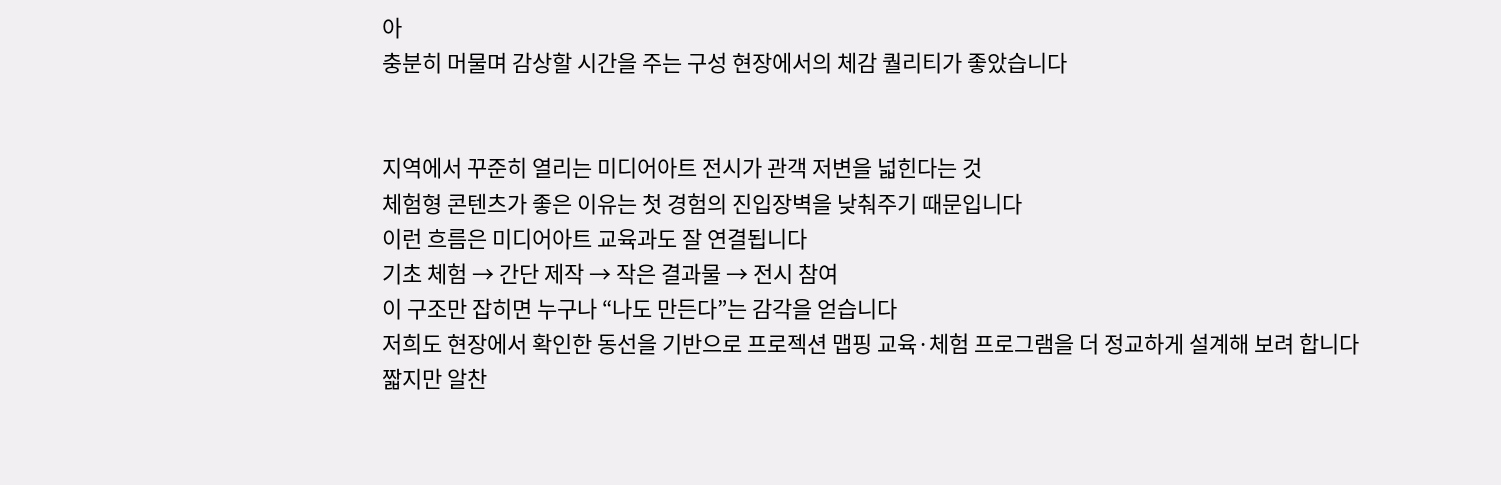아
충분히 머물며 감상할 시간을 주는 구성 현장에서의 체감 퀄리티가 좋았습니다


지역에서 꾸준히 열리는 미디어아트 전시가 관객 저변을 넓힌다는 것
체험형 콘텐츠가 좋은 이유는 첫 경험의 진입장벽을 낮춰주기 때문입니다
이런 흐름은 미디어아트 교육과도 잘 연결됩니다
기초 체험 → 간단 제작 → 작은 결과물 → 전시 참여
이 구조만 잡히면 누구나 “나도 만든다”는 감각을 얻습니다
저희도 현장에서 확인한 동선을 기반으로 프로젝션 맵핑 교육·체험 프로그램을 더 정교하게 설계해 보려 합니다
짧지만 알찬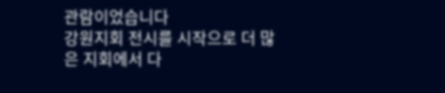관람이었습니다
강원지회 전시를 시작으로 더 많은 지회에서 다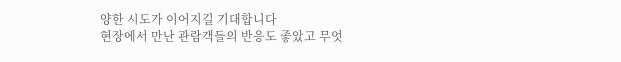양한 시도가 이어지길 기대합니다
현장에서 만난 관람객들의 반응도 좋았고 무엇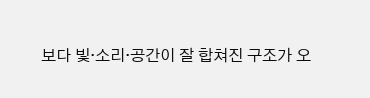보다 빛·소리·공간이 잘 합쳐진 구조가 오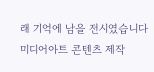래 기억에 남을 전시였습니다
미디어아트 콘텐츠 제작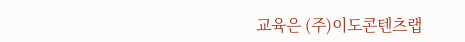교육은 (주)이도콘텐츠랩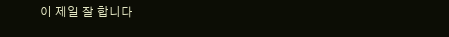이 제일 잘 합니다